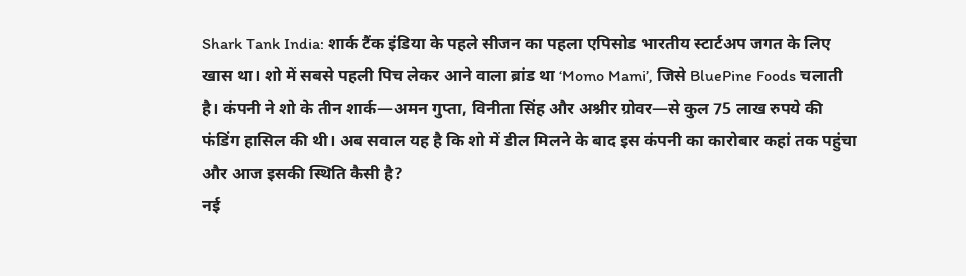Shark Tank India: शार्क टैंक इंडिया के पहले सीजन का पहला एपिसोड भारतीय स्टार्टअप जगत के लिए खास था। शो में सबसे पहली पिच लेकर आने वाला ब्रांड था ‘Momo Mami’, जिसे BluePine Foods चलाती है। कंपनी ने शो के तीन शार्क—अमन गुप्ता, विनीता सिंह और अश्नीर ग्रोवर—से कुल 75 लाख रुपये की फंडिंग हासिल की थी। अब सवाल यह है कि शो में डील मिलने के बाद इस कंपनी का कारोबार कहां तक पहुंचा और आज इसकी स्थिति कैसी है?
नई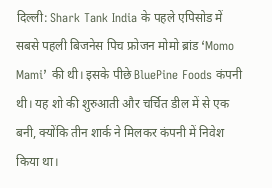दिल्ली: Shark Tank India के पहले एपिसोड में सबसे पहली बिजनेस पिच फ्रोजन मोमो ब्रांड ‘Momo Mami’ की थी। इसके पीछे BluePine Foods कंपनी थी। यह शो की शुरुआती और चर्चित डील में से एक बनी, क्योंकि तीन शार्क ने मिलकर कंपनी में निवेश किया था।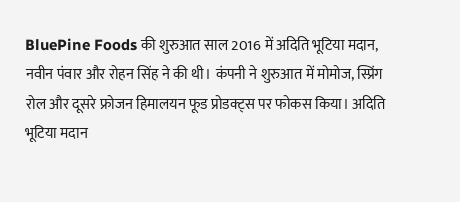BluePine Foods की शुरुआत साल 2016 में अदिति भूटिया मदान, नवीन पंवार और रोहन सिंह ने की थी। कंपनी ने शुरुआत में मोमोज, स्प्रिंग रोल और दूसरे फ्रोजन हिमालयन फूड प्रोडक्ट्स पर फोकस किया। अदिति भूटिया मदान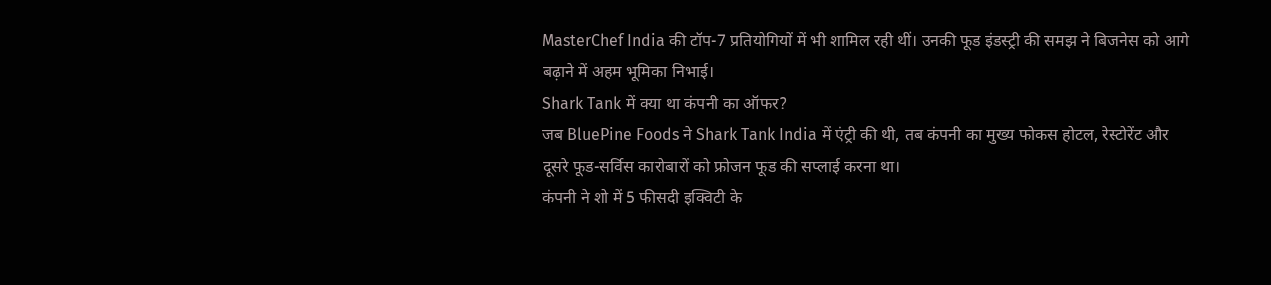MasterChef India की टॉप-7 प्रतियोगियों में भी शामिल रही थीं। उनकी फूड इंडस्ट्री की समझ ने बिजनेस को आगे बढ़ाने में अहम भूमिका निभाई।
Shark Tank में क्या था कंपनी का ऑफर?
जब BluePine Foods ने Shark Tank India में एंट्री की थी, तब कंपनी का मुख्य फोकस होटल, रेस्टोरेंट और दूसरे फूड-सर्विस कारोबारों को फ्रोजन फूड की सप्लाई करना था।
कंपनी ने शो में 5 फीसदी इक्विटी के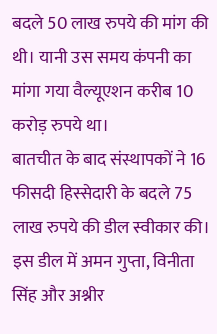बदले 50 लाख रुपये की मांग की थी। यानी उस समय कंपनी का मांगा गया वैल्यूएशन करीब 10 करोड़ रुपये था।
बातचीत के बाद संस्थापकों ने 16 फीसदी हिस्सेदारी के बदले 75 लाख रुपये की डील स्वीकार की। इस डील में अमन गुप्ता, विनीता सिंह और अश्नीर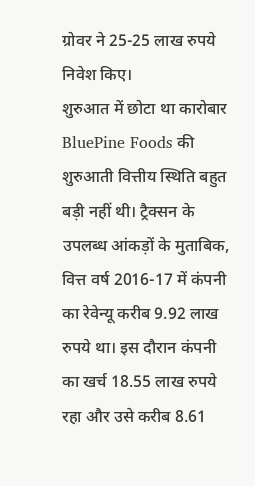ग्रोवर ने 25-25 लाख रुपये निवेश किए।
शुरुआत में छोटा था कारोबार
BluePine Foods की शुरुआती वित्तीय स्थिति बहुत बड़ी नहीं थी। ट्रैक्सन के उपलब्ध आंकड़ों के मुताबिक, वित्त वर्ष 2016-17 में कंपनी का रेवेन्यू करीब 9.92 लाख रुपये था। इस दौरान कंपनी का खर्च 18.55 लाख रुपये रहा और उसे करीब 8.61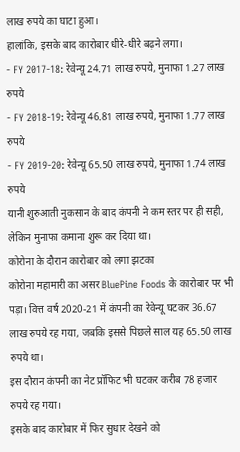लाख रुपये का घाटा हुआ।
हालांकि, इसके बाद कारोबार धीरे-धीरे बढ़ने लगा।
- FY 2017-18: रेवेन्यू 24.71 लाख रुपये, मुनाफा 1.27 लाख रुपये
- FY 2018-19: रेवेन्यू 46.81 लाख रुपये, मुनाफा 1.77 लाख रुपये
- FY 2019-20: रेवेन्यू 65.50 लाख रुपये, मुनाफा 1.74 लाख रुपये
यानी शुरुआती नुकसान के बाद कंपनी ने कम स्तर पर ही सही, लेकिन मुनाफा कमाना शुरू कर दिया था।
कोरोना के दौरान कारोबार को लगा झटका
कोरोना महामारी का असर BluePine Foods के कारोबार पर भी पड़ा। वित्त वर्ष 2020-21 में कंपनी का रेवेन्यू घटकर 36.67 लाख रुपये रह गया, जबकि इससे पिछले साल यह 65.50 लाख रुपये था।
इस दौरान कंपनी का नेट प्रॉफिट भी घटकर करीब 78 हजार रुपये रह गया।
इसके बाद कारोबार में फिर सुधार देखने को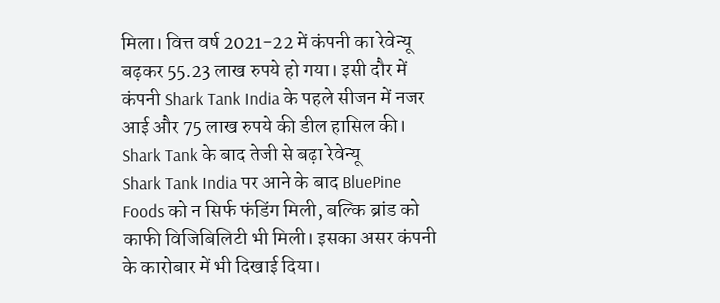मिला। वित्त वर्ष 2021-22 में कंपनी का रेवेन्यू बढ़कर 55.23 लाख रुपये हो गया। इसी दौर में कंपनी Shark Tank India के पहले सीजन में नजर आई और 75 लाख रुपये की डील हासिल की।
Shark Tank के बाद तेजी से बढ़ा रेवेन्यू
Shark Tank India पर आने के बाद BluePine Foods को न सिर्फ फंडिंग मिली, बल्कि ब्रांड को काफी विजिबिलिटी भी मिली। इसका असर कंपनी के कारोबार में भी दिखाई दिया।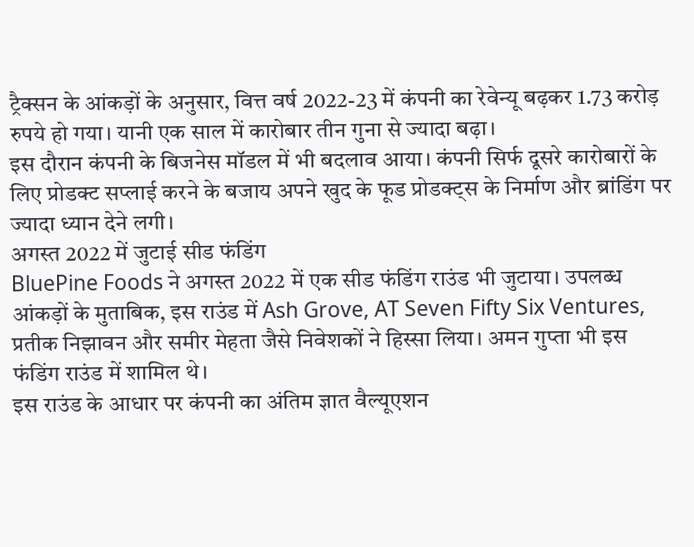ट्रैक्सन के आंकड़ों के अनुसार, वित्त वर्ष 2022-23 में कंपनी का रेवेन्यू बढ़कर 1.73 करोड़ रुपये हो गया। यानी एक साल में कारोबार तीन गुना से ज्यादा बढ़ा।
इस दौरान कंपनी के बिजनेस मॉडल में भी बदलाव आया। कंपनी सिर्फ दूसरे कारोबारों के लिए प्रोडक्ट सप्लाई करने के बजाय अपने खुद के फूड प्रोडक्ट्स के निर्माण और ब्रांडिंग पर ज्यादा ध्यान देने लगी।
अगस्त 2022 में जुटाई सीड फंडिंग
BluePine Foods ने अगस्त 2022 में एक सीड फंडिंग राउंड भी जुटाया। उपलब्ध आंकड़ों के मुताबिक, इस राउंड में Ash Grove, AT Seven Fifty Six Ventures, प्रतीक निझावन और समीर मेहता जैसे निवेशकों ने हिस्सा लिया। अमन गुप्ता भी इस फंडिंग राउंड में शामिल थे।
इस राउंड के आधार पर कंपनी का अंतिम ज्ञात वैल्यूएशन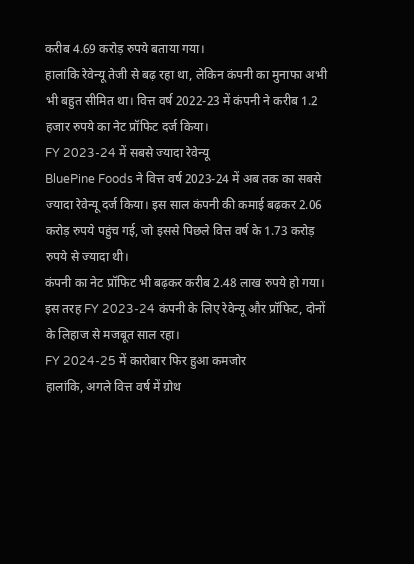करीब 4.69 करोड़ रुपये बताया गया।
हालांकि रेवेन्यू तेजी से बढ़ रहा था, लेकिन कंपनी का मुनाफा अभी भी बहुत सीमित था। वित्त वर्ष 2022-23 में कंपनी ने करीब 1.2 हजार रुपये का नेट प्रॉफिट दर्ज किया।
FY 2023-24 में सबसे ज्यादा रेवेन्यू
BluePine Foods ने वित्त वर्ष 2023-24 में अब तक का सबसे ज्यादा रेवेन्यू दर्ज किया। इस साल कंपनी की कमाई बढ़कर 2.06 करोड़ रुपये पहुंच गई, जो इससे पिछले वित्त वर्ष के 1.73 करोड़ रुपये से ज्यादा थी।
कंपनी का नेट प्रॉफिट भी बढ़कर करीब 2.48 लाख रुपये हो गया।
इस तरह FY 2023-24 कंपनी के लिए रेवेन्यू और प्रॉफिट, दोनों के लिहाज से मजबूत साल रहा।
FY 2024-25 में कारोबार फिर हुआ कमजोर
हालांकि, अगले वित्त वर्ष में ग्रोथ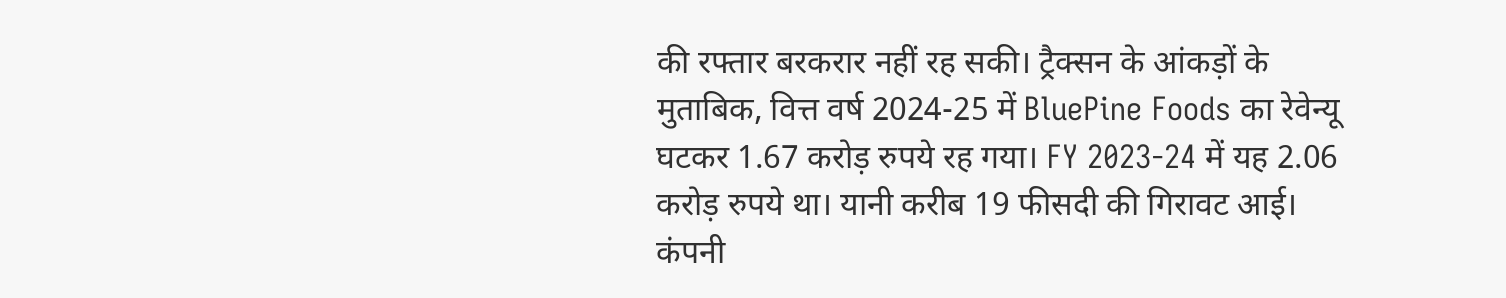की रफ्तार बरकरार नहीं रह सकी। ट्रैक्सन के आंकड़ों के मुताबिक, वित्त वर्ष 2024-25 में BluePine Foods का रेवेन्यू घटकर 1.67 करोड़ रुपये रह गया। FY 2023-24 में यह 2.06 करोड़ रुपये था। यानी करीब 19 फीसदी की गिरावट आई।
कंपनी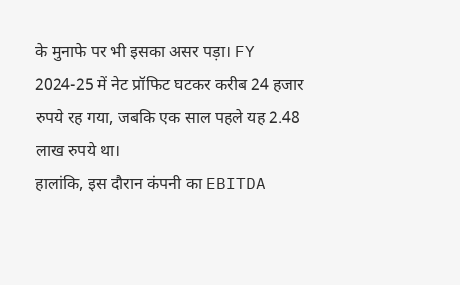के मुनाफे पर भी इसका असर पड़ा। FY 2024-25 में नेट प्रॉफिट घटकर करीब 24 हजार रुपये रह गया, जबकि एक साल पहले यह 2.48 लाख रुपये था।
हालांकि, इस दौरान कंपनी का EBITDA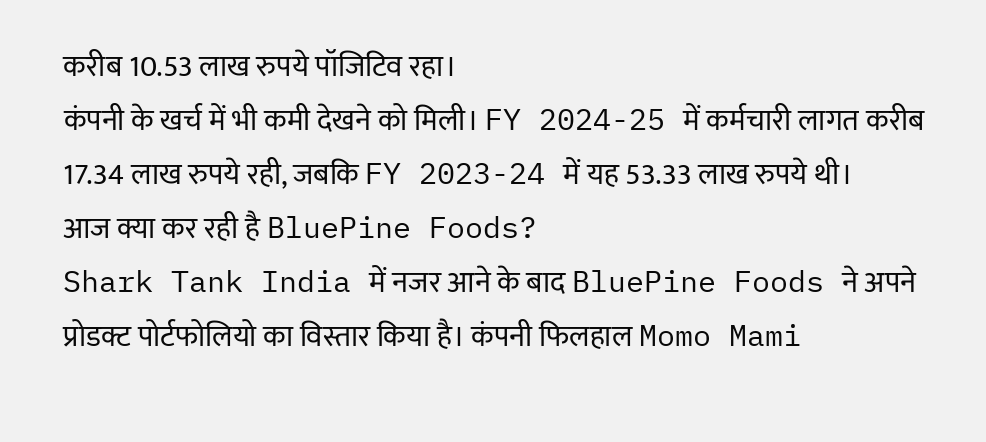करीब 10.53 लाख रुपये पॉजिटिव रहा।
कंपनी के खर्च में भी कमी देखने को मिली। FY 2024-25 में कर्मचारी लागत करीब 17.34 लाख रुपये रही, जबकि FY 2023-24 में यह 53.33 लाख रुपये थी।
आज क्या कर रही है BluePine Foods?
Shark Tank India में नजर आने के बाद BluePine Foods ने अपने प्रोडक्ट पोर्टफोलियो का विस्तार किया है। कंपनी फिलहाल Momo Mami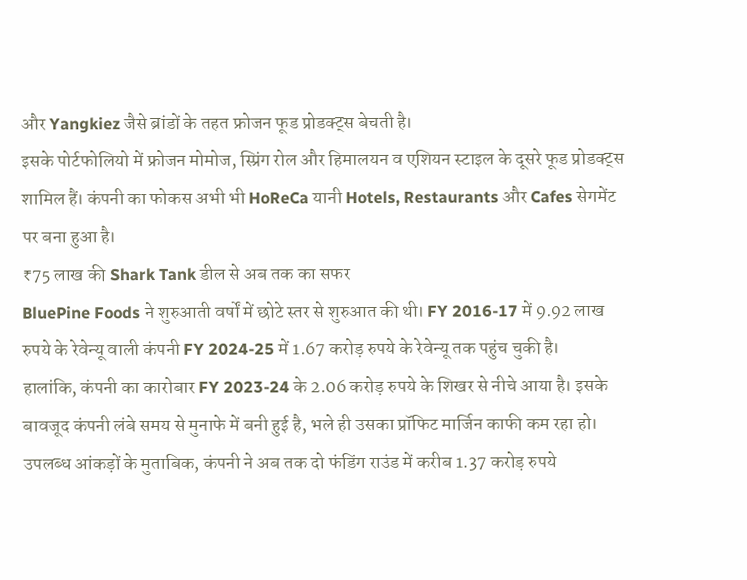और Yangkiez जैसे ब्रांडों के तहत फ्रोजन फूड प्रोडक्ट्स बेचती है।
इसके पोर्टफोलियो में फ्रोजन मोमोज, स्प्रिंग रोल और हिमालयन व एशियन स्टाइल के दूसरे फूड प्रोडक्ट्स शामिल हैं। कंपनी का फोकस अभी भी HoReCa यानी Hotels, Restaurants और Cafes सेगमेंट पर बना हुआ है।
₹75 लाख की Shark Tank डील से अब तक का सफर
BluePine Foods ने शुरुआती वर्षों में छोटे स्तर से शुरुआत की थी। FY 2016-17 में 9.92 लाख रुपये के रेवेन्यू वाली कंपनी FY 2024-25 में 1.67 करोड़ रुपये के रेवेन्यू तक पहुंच चुकी है।
हालांकि, कंपनी का कारोबार FY 2023-24 के 2.06 करोड़ रुपये के शिखर से नीचे आया है। इसके बावजूद कंपनी लंबे समय से मुनाफे में बनी हुई है, भले ही उसका प्रॉफिट मार्जिन काफी कम रहा हो।
उपलब्ध आंकड़ों के मुताबिक, कंपनी ने अब तक दो फंडिंग राउंड में करीब 1.37 करोड़ रुपये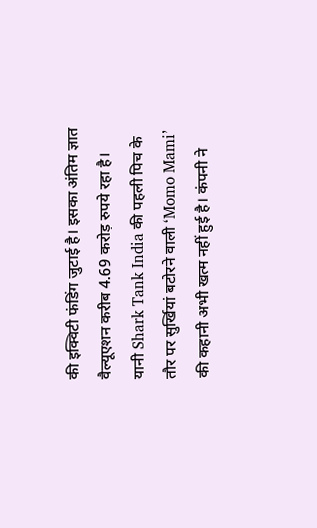की इक्विटी फंडिंग जुटाई है। इसका अंतिम ज्ञात वैल्यूएशन करीब 4.69 करोड़ रुपये रहा है।
यानी Shark Tank India की पहली पिच के तौर पर सुर्खियां बटोरने वाली ‘Momo Mami’ की कहानी अभी खत्म नहीं हुई है। कंपनी ने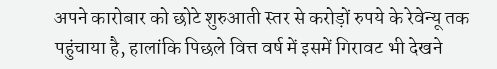अपने कारोबार को छोटे शुरुआती स्तर से करोड़ों रुपये के रेवेन्यू तक पहुंचाया है, हालांकि पिछले वित्त वर्ष में इसमें गिरावट भी देखने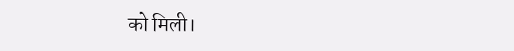को मिली।